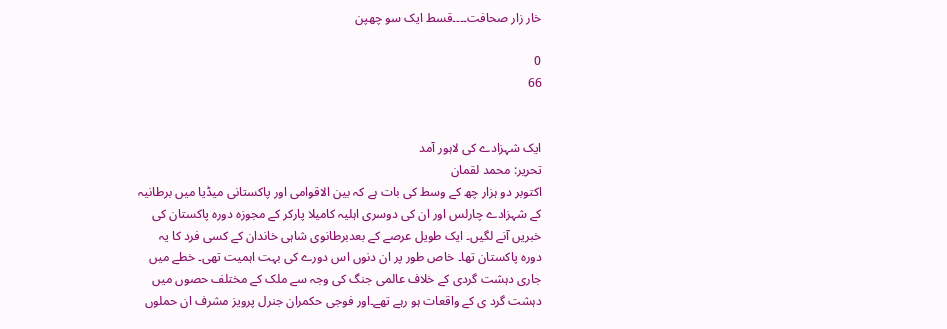خار زار صحافت۔۔۔۔قسط ایک سو چھپن

0
66


ایک شہزادے کی لاہور آمد
تحریر: محمد لقمان
اکتوبر دو ہزار چھ کے وسط کی بات ہے کہ بین الاقوامی اور پاکستانی میڈیا میں برطانیہ کے شہزادے چارلس اور ان کی دوسری اہلیہ کامیلا پارکر کے مجوزہ دورہ پاکستان کی خبریں آنے لگیں۔ ایک طویل عرصے کے بعدبرطانوی شاہی خاندان کے کسی فرد کا یہ دورہ پاکستان تھا۔ خاص طور پر ان دنوں اس دورے کی بہت اہمیت تھی۔ خطے میں جاری دہشت گردی کے خلاف عالمی جنگ کی وجہ سے ملک کے مختلف حصوں میں دہشت گرد ی کے واقعات ہو رہے تھے۔اور فوجی حکمران جنرل پرویز مشرف ان حملوں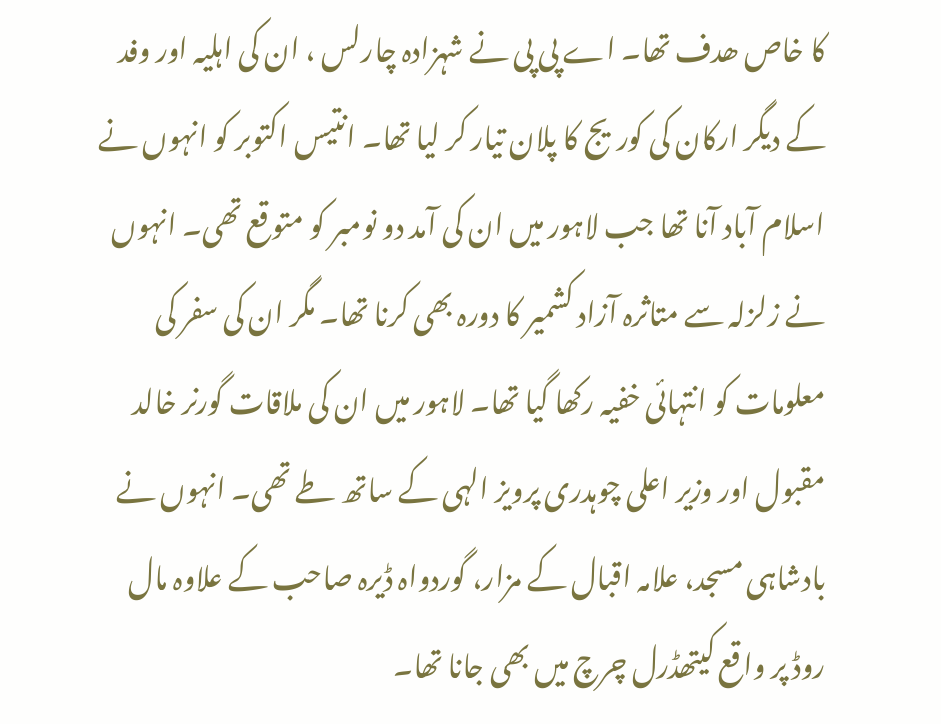کا خاص ھدف تھا۔ اے پی پی نے شہزادہ چارلس ، ان کی اہلیہ اور وفد کے دیگر ارکان کی کوریج کا پلان تیار کر لیا تھا۔ انتیس اکتوبر کو انہوں نے اسلام آباد آنا تھا جب لاہور میں ان کی آمد دو نومبر کو متوقع تھی۔ انہوں نے زلزلہ سے متاثرہ آزاد کشمیر کا دورہ بھی کرنا تھا۔ مگر ان کی سفر کی معلومات کو انتہائی خفیہ رکھا گیا تھا۔ لاہور میں ان کی ملاقات گورنر خالد مقبول اور وزیر اعلی چوہدری پرویز الہی کے ساتھ طے تھی۔ انہوں نے بادشاہی مسجد، علامہ اقبال کے مزار، گوردواہ ڈیرہ صاحب کے علاوہ مال روڈ پر واقع کیتھڈرل چرچ میں بھی جانا تھا۔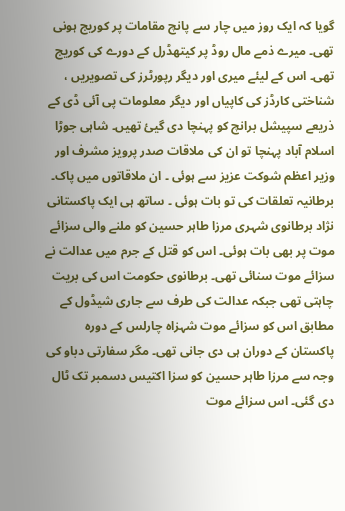گویا کہ ایک روز میں چار سے پانچ مقامات پر کوریج ہونی تھی۔ میرے ذمے مال روڈ پر کیتھڈرل کے دورے کی کوریج تھی۔ اس کے لیئے میری اور دیگر رپورٹرز کی تصویریں ، شناختی کارڈز کی کاپیاں اور دیگر معلومات پی آئی ڈی کے ذریعے سپیشل برانچ کو پہنچا دی گیئ تھیں۔ شاہی جوڑا اسلام آباد پہنچا تو ان کی ملاقات صدر پرویز مشرف اور وزیر اعظم شوکت عزیز سے ہوئی ۔ ان ملاقاتوں میں پاک۔ برطانیہ تعلقات کی تو بات ہوئی ۔ ساتھ ہی ایک پاکستانی نژاد برطانوی شہری مرزا طاہر حسین کو ملنے والی سزائے موت پر بھی بات ہوئی۔ اس کو قتل کے جرم میں عدالت نے سزائے موت سنائی تھی۔ برطانوی حکومت اس کی بریت چاہتی تھی جبکہ عدالت کی طرف سے جاری شیڈول کے مطابق اس کو سزائے موت شہزاہ چارلس کے دورہ پاکستان کے دوران ہی دی جانی تھی۔ مگر سفارتی دباو کی وجہ سے مرزا طاہر حسین کو سزا اکتیس دسمبر تک ٹال دی گئی۔ اس سزائے موت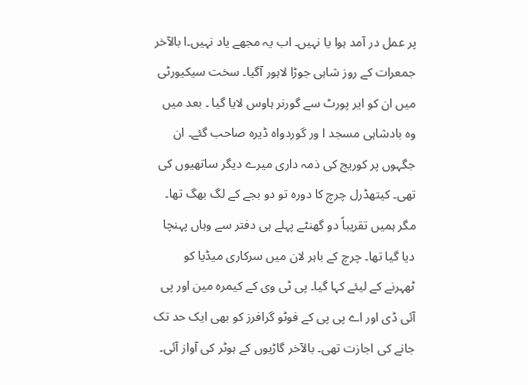پر عمل در آمد ہوا یا نہیں۔ اب یہ مجھے یاد نہیں۔ا بالآخر جمعرات کے روز شاہی جوڑا لاہور آگیا۔ سخت سیکیورٹی میں ان کو ایر پورٹ سے گورنر ہاوس لایا گیا ۔ بعد میں وہ بادشاہی مسجد ا ور گوردواہ ڈیرہ صاحب گئے۔ ان جگہوں پر کوریج کی ذمہ داری میرے دیگر ساتھیوں کی تھی۔ کیتھڈرل چرچ کا دورہ تو دو بجے کے لگ بھگ تھا۔ مگر ہمیں تقریباً دو گھنٹے پہلے ہی دفتر سے وہاں پہنچا دیا گیا تھا۔ چرچ کے باہر لان میں سرکاری میڈیا کو ٹھہرنے کے لیئے کہا گیا۔ پی ٹی وی کے کیمرہ مین اور پی آئی ڈی اور اے پی پی کے فوٹو گرافرز کو بھی ایک حد تک جانے کی اجازت تھی۔ بالآخر گاڑیوں کے ہوٹر کی آواز آئی۔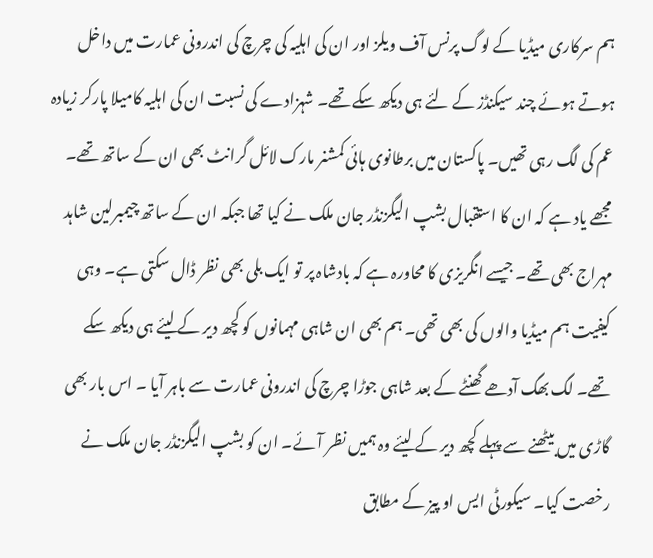ہم سرکاری میڈیا کے لوگ پرنس آف ویلز اور ان کی اہلیہ کی چرچ کی اندرونی عمارت میں داخل ہوتے ہوئے چند سیکنڈز کے لئے ہی دیکھ سکے تھے۔ شہزادے کی نسبت ان کی اہلیہ کامیلا پارکر زیادہ عم کی لگ رہی تھیں۔ پاکستان میں برطانوی ہائی کمشنر مارک لائل گرانٹ بھی ان کے ساتھ تھے۔ مجھے یاد ہے کہ ان کا استقبال بشپ الیگزنڈر جان ملک نے کیا تھا جبکہ ان کے ساتھ چیمبرلین شاہد مہراج بھی تھے۔ جیسے انگریزی کا محاورہ ہے کہ بادشاہ پر تو ایک بلی بھی نظر ڈال سکتی ہے۔ وہی کیفیت ہم میڈیا والوں کی بھی تھی۔ ہم بھی ان شاہی مہمانوں کو کچھ دیر کے لیئے ہی دیکھ سکے تھے۔ لگ بھگ آدھے گھنٹے کے بعد شاہی جوڑا چرچ کی اندرونی عمارت سے باہر آیا ۔ اس بار بھی گاڑی میں بیٹھنے سے پہلے کچھ دیر کے لیئے وہ ہمیں نظر آئے۔ ان کو بشپ الیگزنڈر جان ملک نے رخصت کیا۔ سیکورٹی ایس او پیز کے مطابق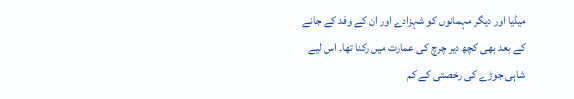میڈیا اور دیگر مہمانوں کو شہزادے اور ان کے وفد کے جانے کے بعد بھی کچھ دیر چرچ کی عمارت میں رکنا تھا۔ اس لیے شاہی جوڑے کی رخصتی کے کم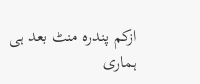ازکم پندرہ منٹ بعد ہی ہماری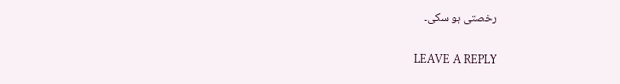رخصتی ہو سکی۔

LEAVE A REPLY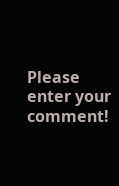Please enter your comment!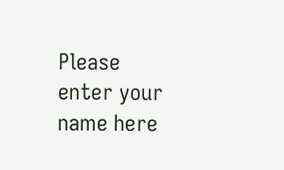Please enter your name here